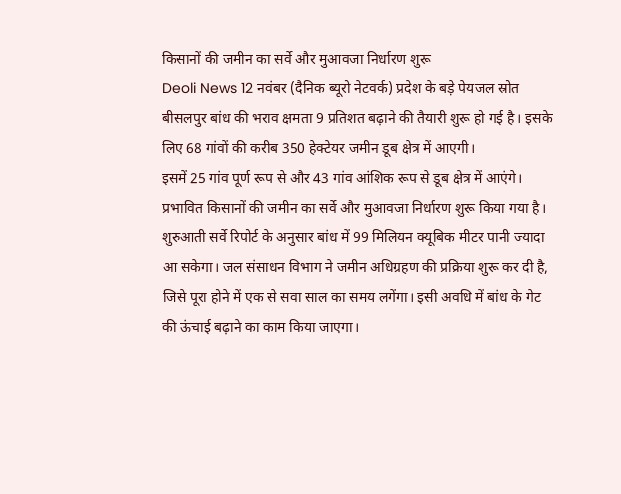किसानों की जमीन का सर्वे और मुआवजा निर्धारण शुरू
Deoli News 12 नवंबर (दैनिक ब्यूरो नेटवर्क) प्रदेश के बड़े पेयजल स्रोत बीसलपुर बांध की भराव क्षमता 9 प्रतिशत बढ़ाने की तैयारी शुरू हो गई है। इसके लिए 68 गांवों की करीब 350 हेक्टेयर जमीन डूब क्षेत्र में आएगी।
इसमें 25 गांव पूर्ण रूप से और 43 गांव आंशिक रूप से डूब क्षेत्र में आएंगे। प्रभावित किसानों की जमीन का सर्वे और मुआवजा निर्धारण शुरू किया गया है। शुरुआती सर्वे रिपोर्ट के अनुसार बांध में 99 मिलियन क्यूबिक मीटर पानी ज्यादा आ सकेगा। जल संसाधन विभाग ने जमीन अधिग्रहण की प्रक्रिया शुरू कर दी है, जिसे पूरा होने में एक से सवा साल का समय लगेंगा। इसी अवधि में बांध के गेट की ऊंचाई बढ़ाने का काम किया जाएगा।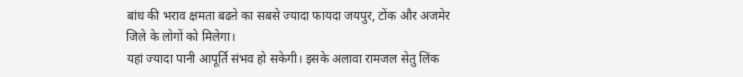बांध की भराव क्षमता बढऩे का सबसे ज्यादा फायदा जयपुर, टोंक और अजमेर जिले के लोगों को मिलेगा।
यहां ज्यादा पानी आपूर्ति संभव हो सकेगी। इसके अलावा रामजल सेतु लिंक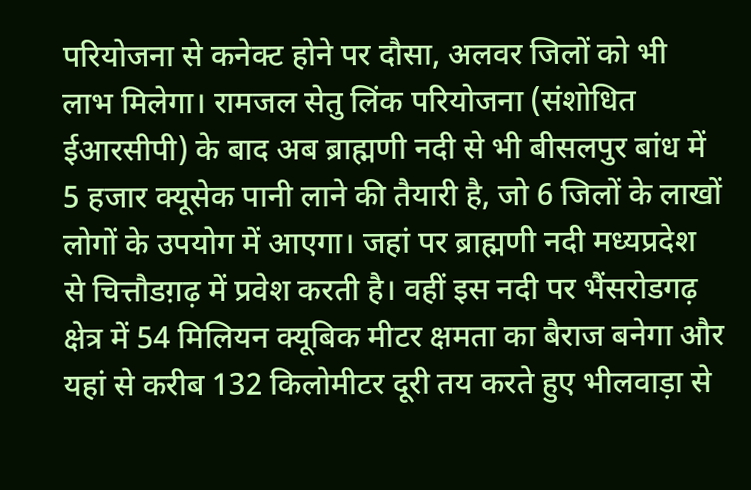परियोजना से कनेक्ट होने पर दौसा, अलवर जिलों को भी लाभ मिलेगा। रामजल सेतु लिंक परियोजना (संशोधित ईआरसीपी) के बाद अब ब्राह्मणी नदी से भी बीसलपुर बांध में 5 हजार क्यूसेक पानी लाने की तैयारी है, जो 6 जिलों के लाखों लोगों के उपयोग में आएगा। जहां पर ब्राह्मणी नदी मध्यप्रदेश से चित्तौडग़ढ़ में प्रवेश करती है। वहीं इस नदी पर भैंसरोडगढ़ क्षेत्र में 54 मिलियन क्यूबिक मीटर क्षमता का बैराज बनेगा और यहां से करीब 132 किलोमीटर दूरी तय करते हुए भीलवाड़ा से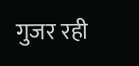गुजर रही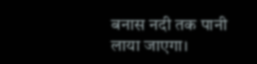बनास नदी तक पानी लाया जाएगा।